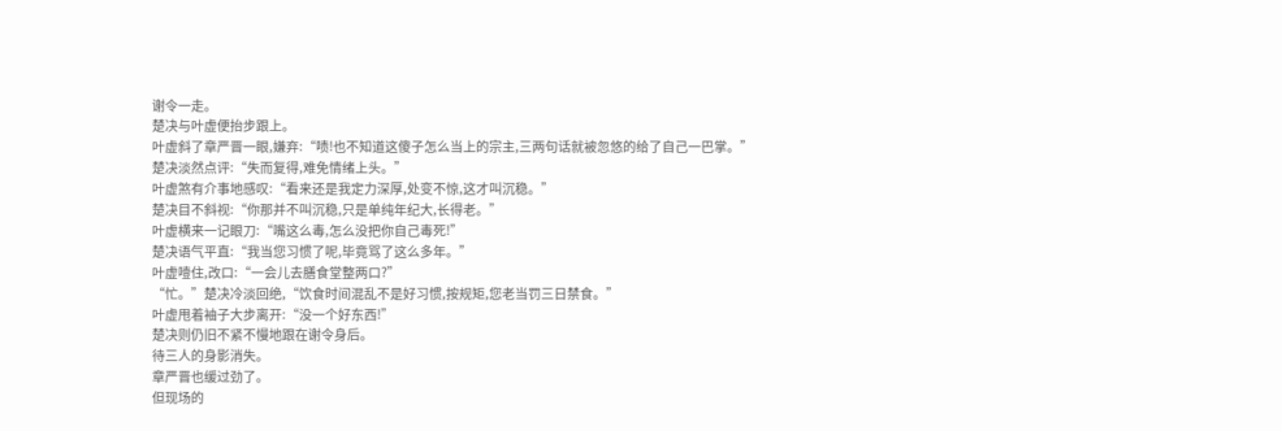谢令一走。
楚决与叶虚便抬步跟上。
叶虚斜了章严晋一眼,嫌弃:“啧!也不知道这傻子怎么当上的宗主,三两句话就被忽悠的给了自己一巴掌。”
楚决淡然点评:“失而复得,难免情绪上头。”
叶虚煞有介事地感叹:“看来还是我定力深厚,处变不惊,这才叫沉稳。”
楚决目不斜视:“你那并不叫沉稳,只是单纯年纪大,长得老。”
叶虚横来一记眼刀:“嘴这么毒,怎么没把你自己毒死!”
楚决语气平直:“我当您习惯了呢,毕竟骂了这么多年。”
叶虚噎住,改口:“一会儿去膳食堂整两口?”
“忙。”楚决冷淡回绝,“饮食时间混乱不是好习惯,按规矩,您老当罚三日禁食。”
叶虚甩着袖子大步离开:“没一个好东西!”
楚决则仍旧不紧不慢地跟在谢令身后。
待三人的身影消失。
章严晋也缓过劲了。
但现场的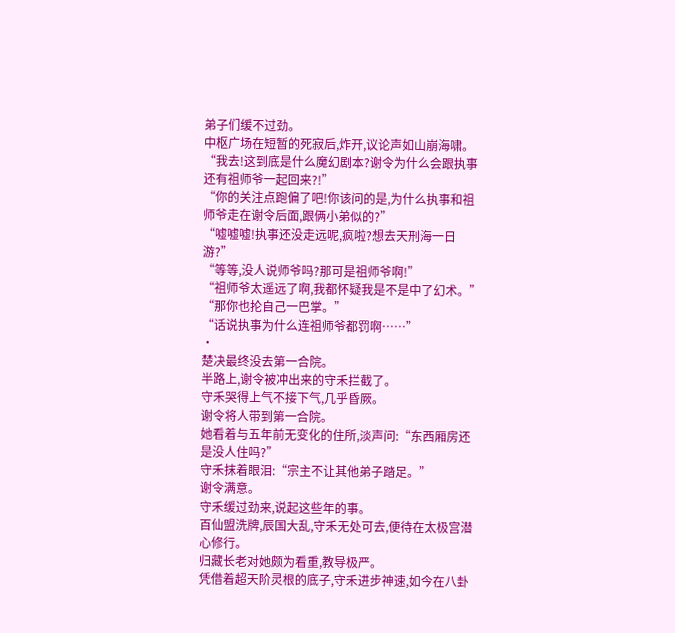弟子们缓不过劲。
中枢广场在短暂的死寂后,炸开,议论声如山崩海啸。
“我去!这到底是什么魔幻剧本?谢令为什么会跟执事还有祖师爷一起回来?!”
“你的关注点跑偏了吧!你该问的是,为什么执事和祖师爷走在谢令后面,跟俩小弟似的?”
“嘘嘘嘘!执事还没走远呢,疯啦?想去天刑海一日游?”
“等等,没人说师爷吗?那可是祖师爷啊!”
“祖师爷太遥远了啊,我都怀疑我是不是中了幻术。”
“那你也抡自己一巴掌。”
“话说执事为什么连祖师爷都罚啊……”
·
楚决最终没去第一合院。
半路上,谢令被冲出来的守禾拦截了。
守禾哭得上气不接下气,几乎昏厥。
谢令将人带到第一合院。
她看着与五年前无变化的住所,淡声问:“东西厢房还是没人住吗?”
守禾抹着眼泪:“宗主不让其他弟子踏足。”
谢令满意。
守禾缓过劲来,说起这些年的事。
百仙盟洗牌,辰国大乱,守禾无处可去,便待在太极宫潜心修行。
归藏长老对她颇为看重,教导极严。
凭借着超天阶灵根的底子,守禾进步神速,如今在八卦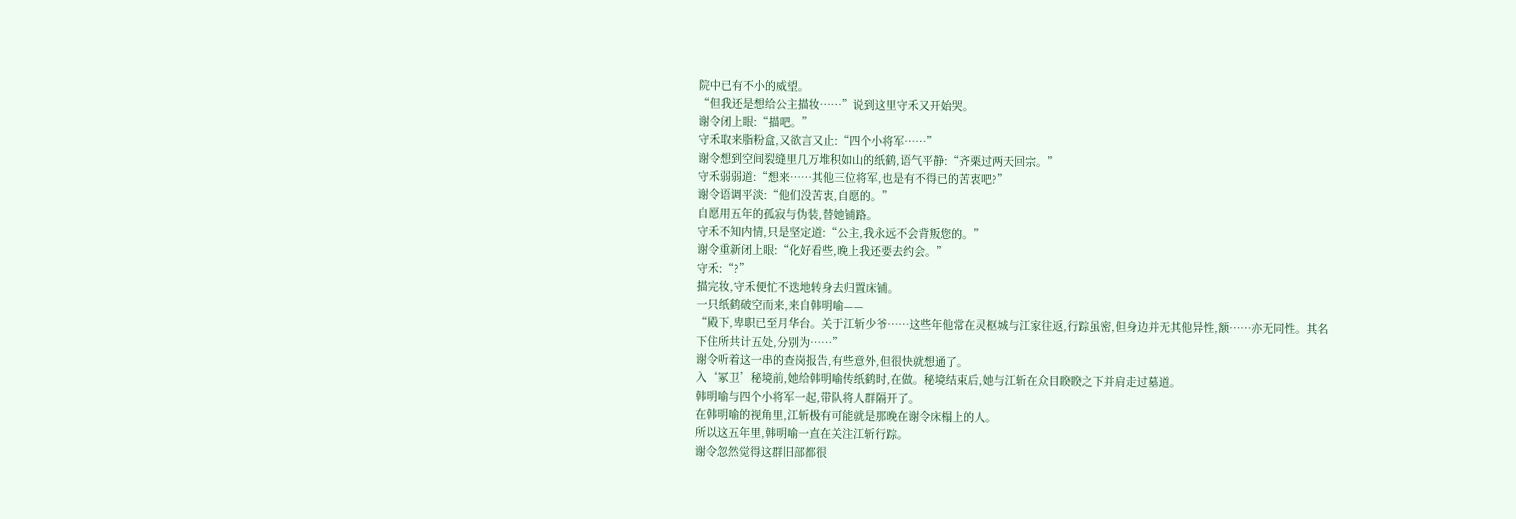院中已有不小的威望。
“但我还是想给公主描妆……”说到这里守禾又开始哭。
谢令闭上眼:“描吧。”
守禾取来脂粉盒,又欲言又止:“四个小将军……”
谢令想到空间裂缝里几万堆积如山的纸鹤,语气平静:“齐栗过两天回宗。”
守禾弱弱道:“想来……其他三位将军,也是有不得已的苦衷吧?”
谢令语调平淡:“他们没苦衷,自愿的。”
自愿用五年的孤寂与伪装,替她铺路。
守禾不知内情,只是坚定道:“公主,我永远不会背叛您的。”
谢令重新闭上眼:“化好看些,晚上我还要去约会。”
守禾:“?”
描完妆,守禾便忙不迭地转身去归置床铺。
一只纸鹤破空而来,来自韩明喻——
“殿下,卑职已至月华台。关于江斩少爷……这些年他常在灵枢城与江家往返,行踪虽密,但身边并无其他异性,额……亦无同性。其名下住所共计五处,分别为……”
谢令听着这一串的查岗报告,有些意外,但很快就想通了。
入‘冢卫’秘境前,她给韩明喻传纸鹤时,在做。秘境结束后,她与江斩在众目睽睽之下并肩走过墓道。
韩明喻与四个小将军一起,带队将人群隔开了。
在韩明喻的视角里,江斩极有可能就是那晚在谢令床榻上的人。
所以这五年里,韩明喻一直在关注江斩行踪。
谢令忽然觉得这群旧部都很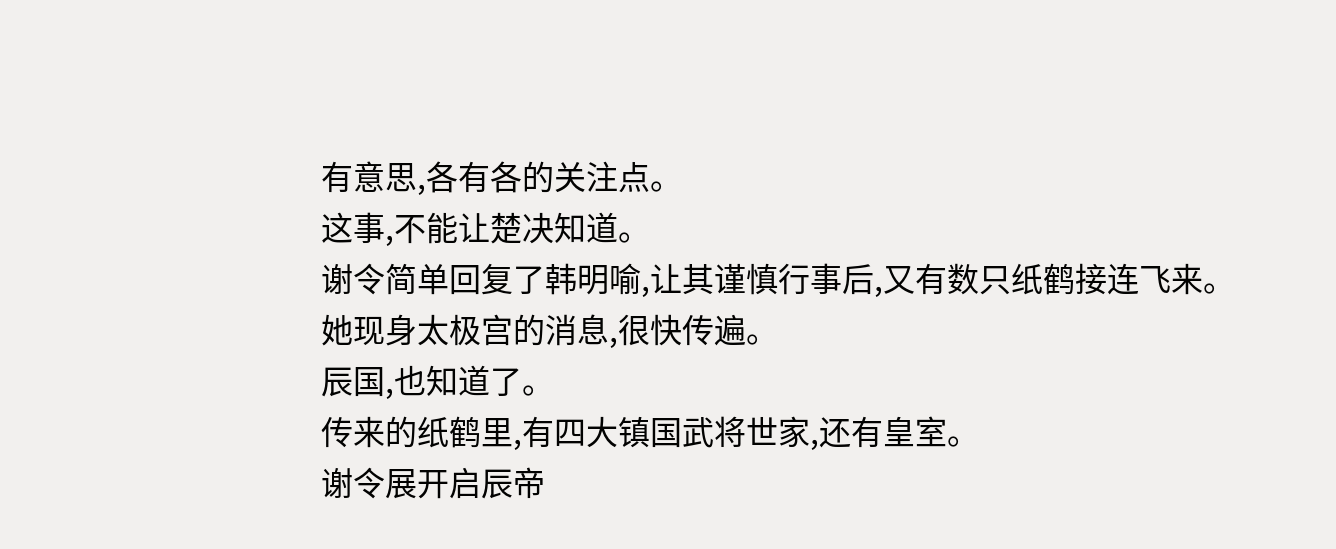有意思,各有各的关注点。
这事,不能让楚决知道。
谢令简单回复了韩明喻,让其谨慎行事后,又有数只纸鹤接连飞来。
她现身太极宫的消息,很快传遍。
辰国,也知道了。
传来的纸鹤里,有四大镇国武将世家,还有皇室。
谢令展开启辰帝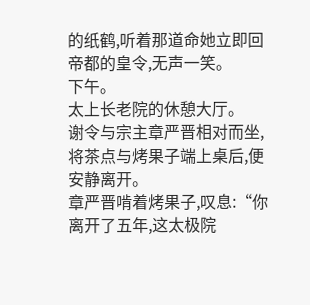的纸鹤,听着那道命她立即回帝都的皇令,无声一笑。
下午。
太上长老院的休憩大厅。
谢令与宗主章严晋相对而坐,将茶点与烤果子端上桌后,便安静离开。
章严晋啃着烤果子,叹息:“你离开了五年,这太极院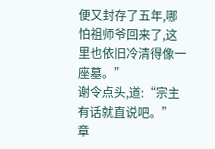便又封存了五年,哪怕祖师爷回来了,这里也依旧冷清得像一座墓。”
谢令点头,道:“宗主有话就直说吧。”
章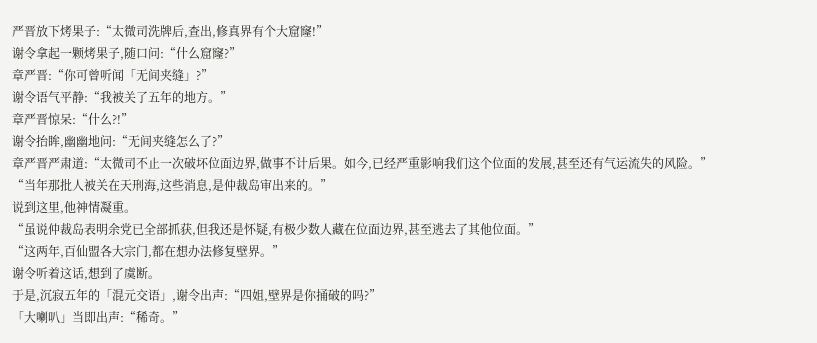严晋放下烤果子:“太微司洗牌后,查出,修真界有个大窟窿!”
谢令拿起一颗烤果子,随口问:“什么窟窿?”
章严晋:“你可曾听闻「无间夹缝」?”
谢令语气平静:“我被关了五年的地方。”
章严晋惊呆:“什么?!”
谢令抬眸,幽幽地问:“无间夹缝怎么了?”
章严晋严肃道:“太微司不止一次破坏位面边界,做事不计后果。如今,已经严重影响我们这个位面的发展,甚至还有气运流失的风险。”
“当年那批人被关在天刑海,这些消息,是仲裁岛审出来的。”
说到这里,他神情凝重。
“虽说仲裁岛表明余党已全部抓获,但我还是怀疑,有极少数人藏在位面边界,甚至逃去了其他位面。”
“这两年,百仙盟各大宗门,都在想办法修复壁界。”
谢令听着这话,想到了虞断。
于是,沉寂五年的「混元交语」,谢令出声:“四姐,壁界是你捅破的吗?”
「大喇叭」当即出声:“稀奇。”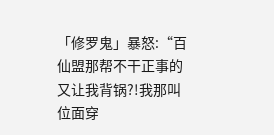「修罗鬼」暴怒:“百仙盟那帮不干正事的又让我背锅?!我那叫位面穿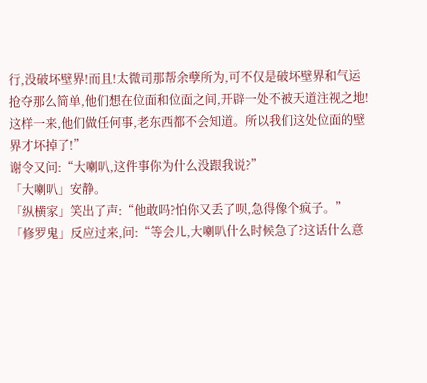行,没破坏壁界!而且!太微司那帮余孽所为,可不仅是破坏壁界和气运抢夺那么简单,他们想在位面和位面之间,开辟一处不被天道注视之地!这样一来,他们做任何事,老东西都不会知道。所以我们这处位面的壁界才坏掉了!”
谢令又问:“大喇叭,这件事你为什么没跟我说?”
「大喇叭」安静。
「纵横家」笑出了声:“他敢吗?怕你又丢了呗,急得像个疯子。”
「修罗鬼」反应过来,问:“等会儿,大喇叭什么时候急了?这话什么意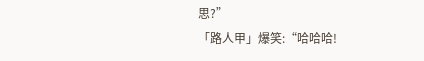思?”
「路人甲」爆笑:“哈哈哈!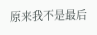原来我不是最后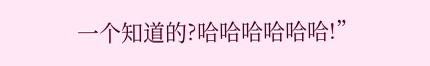一个知道的?哈哈哈哈哈哈!”